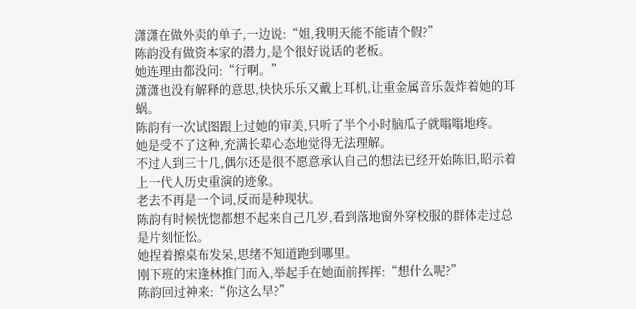潇潇在做外卖的单子,一边说:“姐,我明天能不能请个假?”
陈韵没有做资本家的潜力,是个很好说话的老板。
她连理由都没问:“行啊。”
潇潇也没有解释的意思,快快乐乐又戴上耳机,让重金属音乐轰炸着她的耳蜗。
陈韵有一次试图跟上过她的审美,只听了半个小时脑瓜子就嗡嗡地疼。
她是受不了这种,充满长辈心态地觉得无法理解。
不过人到三十几,偶尔还是很不愿意承认自己的想法已经开始陈旧,昭示着上一代人历史重演的迹象。
老去不再是一个词,反而是种现状。
陈韵有时候恍惚都想不起来自己几岁,看到落地窗外穿校服的群体走过总是片刻怔忪。
她捏着擦桌布发呆,思绪不知道跑到哪里。
刚下班的宋逢林推门而入,举起手在她面前挥挥:“想什么呢?”
陈韵回过神来:“你这么早?”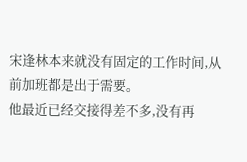宋逢林本来就没有固定的工作时间,从前加班都是出于需要。
他最近已经交接得差不多,没有再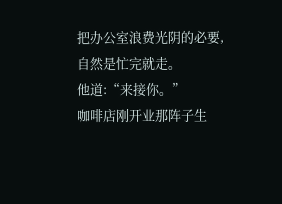把办公室浪费光阴的必要,自然是忙完就走。
他道:“来接你。”
咖啡店刚开业那阵子生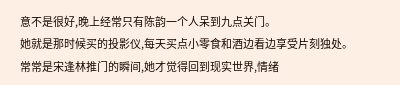意不是很好,晚上经常只有陈韵一个人呆到九点关门。
她就是那时候买的投影仪,每天买点小零食和酒边看边享受片刻独处。
常常是宋逢林推门的瞬间,她才觉得回到现实世界,情绪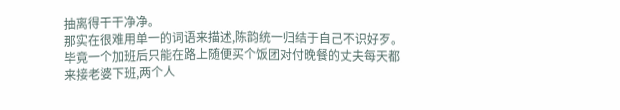抽离得干干净净。
那实在很难用单一的词语来描述,陈韵统一归结于自己不识好歹。
毕竟一个加班后只能在路上随便买个饭团对付晚餐的丈夫每天都来接老婆下班,两个人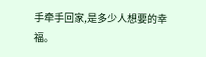手牵手回家,是多少人想要的幸福。